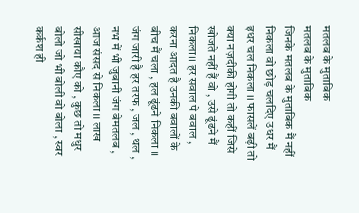मतलब के मुताबिक
मतलब के मुताबिक
जिनके मतलब के मुताबिक मैं नहीं निकला वो छोड़ चलदिए उधर मैं इधर चल निकला ।। फासलें बढ़ी तो क्या नज़दीकी होगी तो कहीं जिसे खोजते नहीं हैं वो , उसे ढूंढने मैं निकला।। हर सवाल पे बवाल , करना आदत है उनकी बवालों के बीच मैं चला , हल ढूंढने निकला ।। जंग जारी है हर तरफ , जल , थल , नभ में भी जुबानी जंग बेमतलब , आज संसद से निकला ।। लाख सीखाया कौए को , कुछ तो मधुर बोलो जो भी बोली वो बोला , स्वर कर्कश ही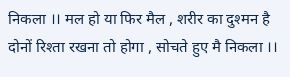निकला ।। मल हो या फिर मैल , शरीर का दुश्मन है दोनों रिश्ता रखना तो होगा , सोचते हुए मै निकला ।।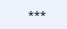***